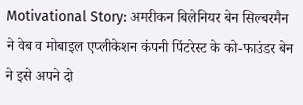Motivational Story: अमरीकन बिलेनियर बेन सिल्बरमैन ने वेब व मोबाइल एप्लीकेशन कंपनी पिंटरेस्ट के को-फाउंडर बेन ने इसे अपने दो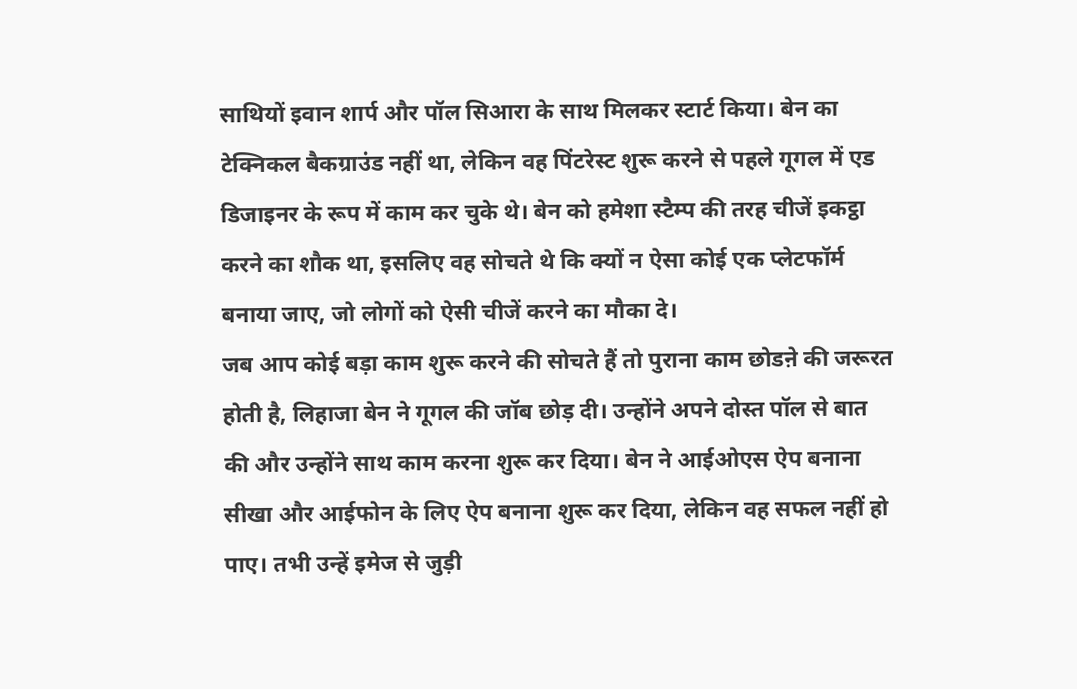साथियों इवान शार्प और पॉल सिआरा के साथ मिलकर स्टार्ट किया। बेन का टेक्निकल बैकग्राउंड नहीं था, लेकिन वह पिंटरेस्ट शुरू करने से पहले गूगल में एड डिजाइनर के रूप में काम कर चुके थे। बेन को हमेशा स्टैम्प की तरह चीजें इकट्ठा करने का शौक था, इसलिए वह सोचते थे कि क्यों न ऐसा कोई एक प्लेटफॉर्म बनाया जाए, जो लोगों को ऐसी चीजें करने का मौका दे।
जब आप कोई बड़ा काम शुरू करने की सोचते हैं तो पुराना काम छोडऩे की जरूरत होती है, लिहाजा बेन ने गूगल की जॉब छोड़ दी। उन्होंने अपने दोस्त पॉल से बात की और उन्होंने साथ काम करना शुरू कर दिया। बेन ने आईओएस ऐप बनाना सीखा और आईफोन के लिए ऐप बनाना शुरू कर दिया, लेकिन वह सफल नहीं हो पाए। तभी उन्हें इमेज से जुड़ी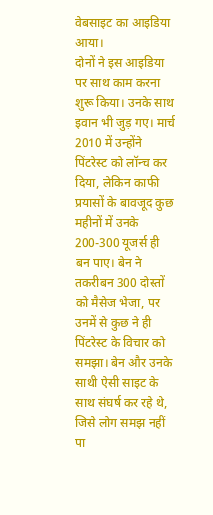वेबसाइट का आइडिया आया।
दोनों ने इस आइडिया पर साथ काम करना शुरू किया। उनके साथ इवान भी जुड़ गए। मार्च 2010 में उन्होंने पिंटरेस्ट को लॉन्च कर दिया, लेकिन काफी प्रयासों के बावजूद कुछ महीनों में उनके 200-300 यूजर्स ही बन पाए। बेन ने तकरीबन 300 दोस्तों को मैसेज भेजा, पर उनमें से कुछ ने ही पिंटरेस्ट के विचार को समझा। बेन और उनके साथी ऐसी साइट के साथ संघर्ष कर रहे थे, जिसे लोग समझ नहीं पा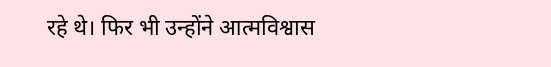रहे थे। फिर भी उन्होंने आत्मविश्वास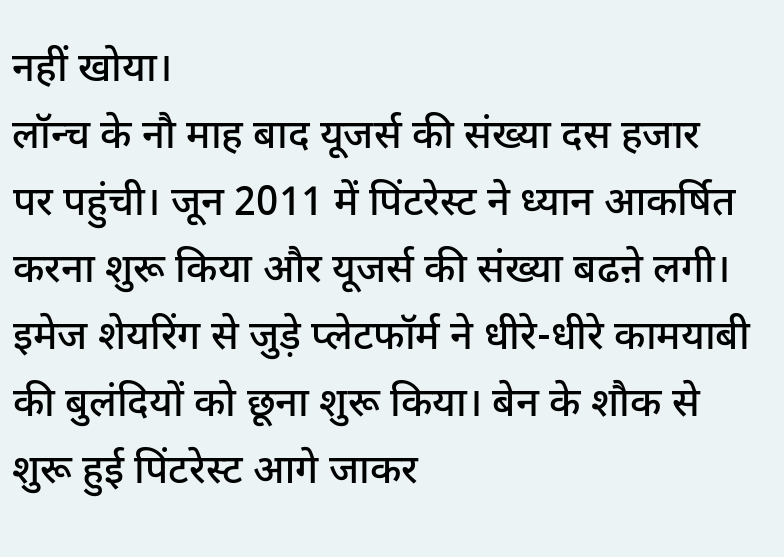नहीं खोया।
लॉन्च के नौ माह बाद यूजर्स की संख्या दस हजार पर पहुंची। जून 2011 में पिंटरेस्ट ने ध्यान आकर्षित करना शुरू किया और यूजर्स की संख्या बढऩे लगी। इमेज शेयरिंग से जुड़े प्लेटफॉर्म ने धीरे-धीरे कामयाबी की बुलंदियों को छूना शुरू किया। बेन के शौक से शुरू हुई पिंटरेस्ट आगे जाकर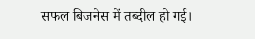सफल बिजनेस में तब्दील हो गई।